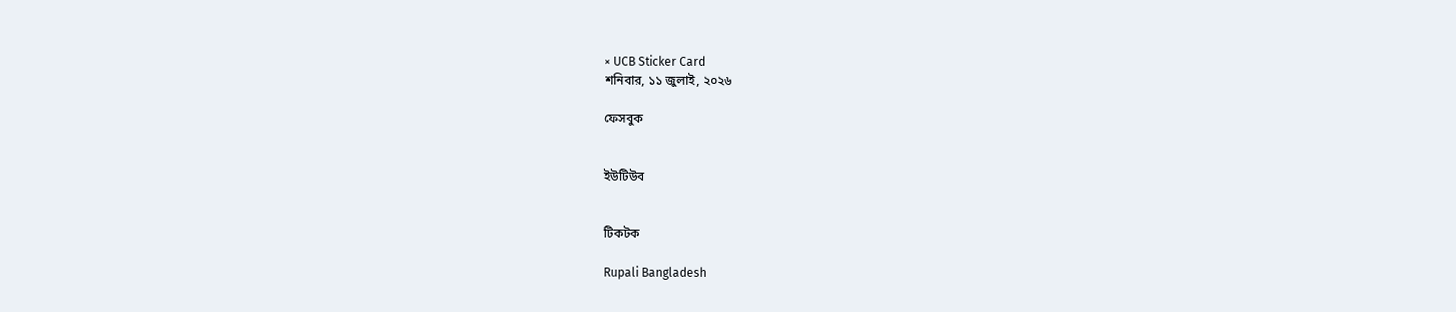× UCB Sticker Card
শনিবার, ১১ জুলাই, ২০২৬

ফেসবুক


ইউটিউব


টিকটক

Rupali Bangladesh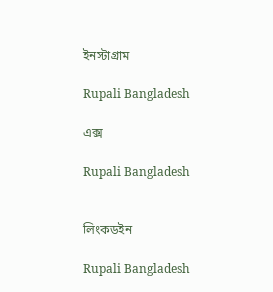ইনস্টাগ্রাম

Rupali Bangladesh

এক্স

Rupali Bangladesh


লিংকডইন

Rupali Bangladesh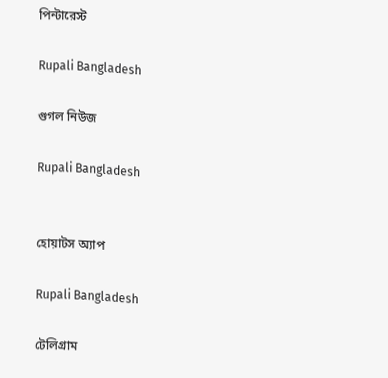পিন্টারেস্ট

Rupali Bangladesh

গুগল নিউজ

Rupali Bangladesh


হোয়াটস অ্যাপ

Rupali Bangladesh

টেলিগ্রাম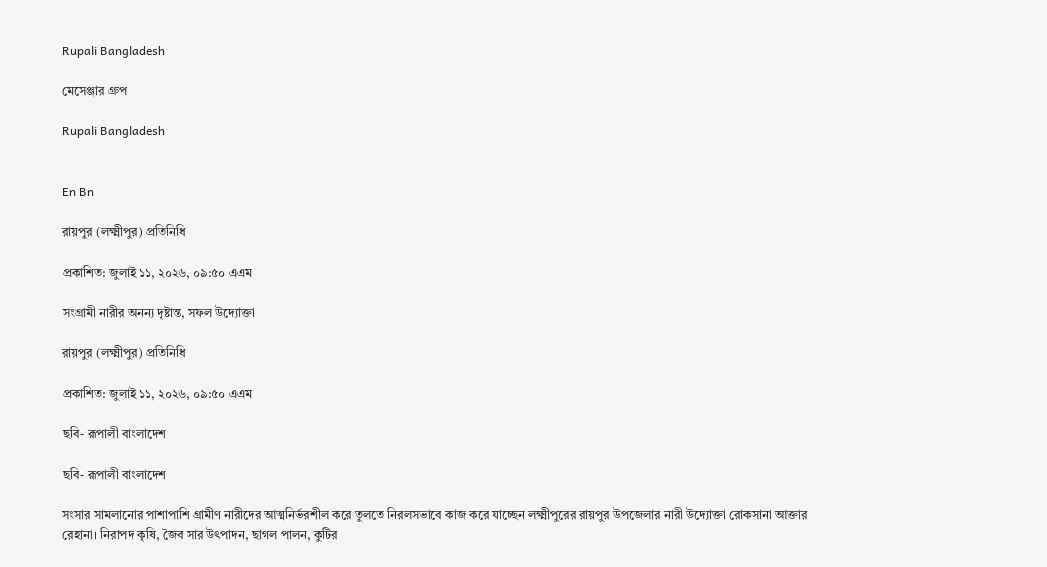Rupali Bangladesh

মেসেঞ্জার গ্রুপ

Rupali Bangladesh


En Bn

রায়পুর (লক্ষ্মীপুর) প্রতিনিধি

প্রকাশিত: জুলাই ১১, ২০২৬, ০৯:৫০ এএম

সংগ্রামী নারীর অনন্য দৃষ্টান্ত, সফল উদ্যোক্তা

রায়পুর (লক্ষ্মীপুর) প্রতিনিধি

প্রকাশিত: জুলাই ১১, ২০২৬, ০৯:৫০ এএম

ছবি- রূপালী বাংলাদেশ

ছবি- রূপালী বাংলাদেশ

সংসার সামলানোর পাশাপাশি গ্রামীণ নারীদের আত্মনির্ভরশীল করে তুলতে নিরলসভাবে কাজ করে যাচ্ছেন লক্ষ্মীপুরের রায়পুর উপজেলার নারী উদ্যোক্তা রোকসানা আক্তার রেহানা। নিরাপদ কৃষি, জৈব সার উৎপাদন, ছাগল পালন, কুটির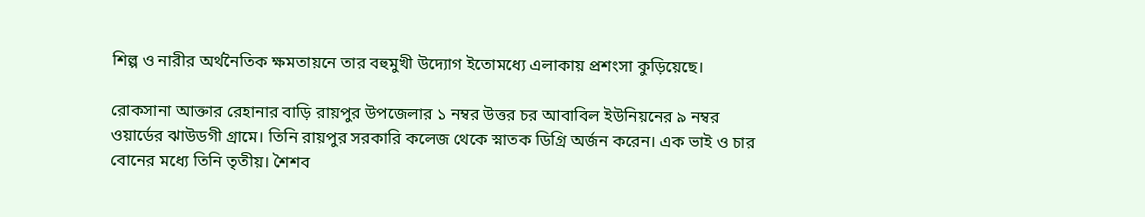শিল্প ও নারীর অর্থনৈতিক ক্ষমতায়নে তার বহুমুখী উদ্যোগ ইতোমধ্যে এলাকায় প্রশংসা কুড়িয়েছে।

রোকসানা আক্তার রেহানার বাড়ি রায়পুর উপজেলার ১ নম্বর উত্তর চর আবাবিল ইউনিয়নের ৯ নম্বর ওয়ার্ডের ঝাউডগী গ্রামে। তিনি রায়পুর সরকারি কলেজ থেকে স্নাতক ডিগ্রি অর্জন করেন। এক ভাই ও চার বোনের মধ্যে তিনি তৃতীয়। শৈশব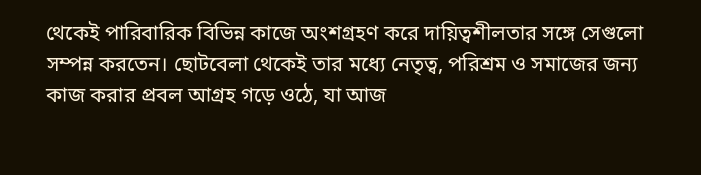থেকেই পারিবারিক বিভিন্ন কাজে অংশগ্রহণ করে দায়িত্বশীলতার সঙ্গে সেগুলো সম্পন্ন করতেন। ছোটবেলা থেকেই তার মধ্যে নেতৃত্ব, পরিশ্রম ও সমাজের জন্য কাজ করার প্রবল আগ্রহ গড়ে ওঠে, যা আজ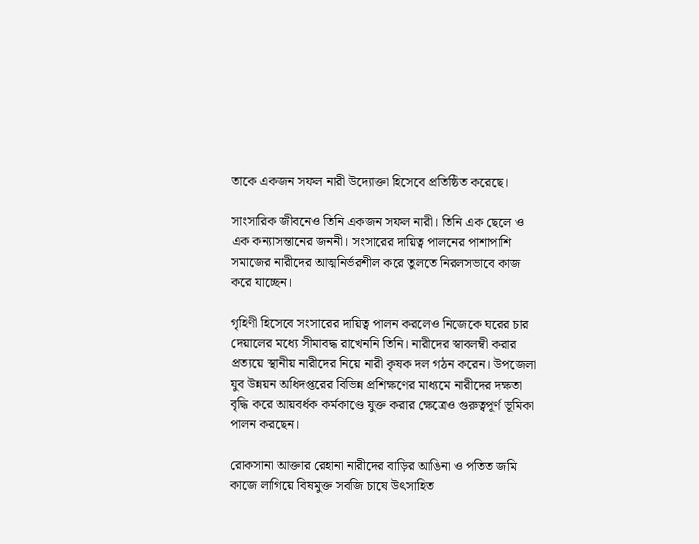তাকে একজন সফল নারী উদ্যোক্তা হিসেবে প্রতিষ্ঠিত করেছে।

সাংসারিক জীবনেও তিনি একজন সফল নারী। তিনি এক ছেলে ও এক কন্যাসন্তানের জননী। সংসারের দায়িত্ব পালনের পাশাপাশি সমাজের নারীদের আত্মনির্ভরশীল করে তুলতে নিরলসভাবে কাজ করে যাচ্ছেন।

গৃহিণী হিসেবে সংসারের দায়িত্ব পালন করলেও নিজেকে ঘরের চার দেয়ালের মধ্যে সীমাবদ্ধ রাখেননি তিনি। নারীদের স্বাবলম্বী করার প্রত্যয়ে স্থানীয় নারীদের নিয়ে নারী কৃষক দল গঠন করেন। উপজেলা যুব উন্নয়ন অধিদপ্তরের বিভিন্ন প্রশিক্ষণের মাধ্যমে নারীদের দক্ষতা বৃদ্ধি করে আয়বর্ধক কর্মকাণ্ডে যুক্ত করার ক্ষেত্রেও গুরুত্বপূর্ণ ভূমিকা পালন করছেন।

রোকসানা আক্তার রেহানা নারীদের বাড়ির আঙিনা ও পতিত জমি কাজে লাগিয়ে বিষমুক্ত সবজি চাষে উৎসাহিত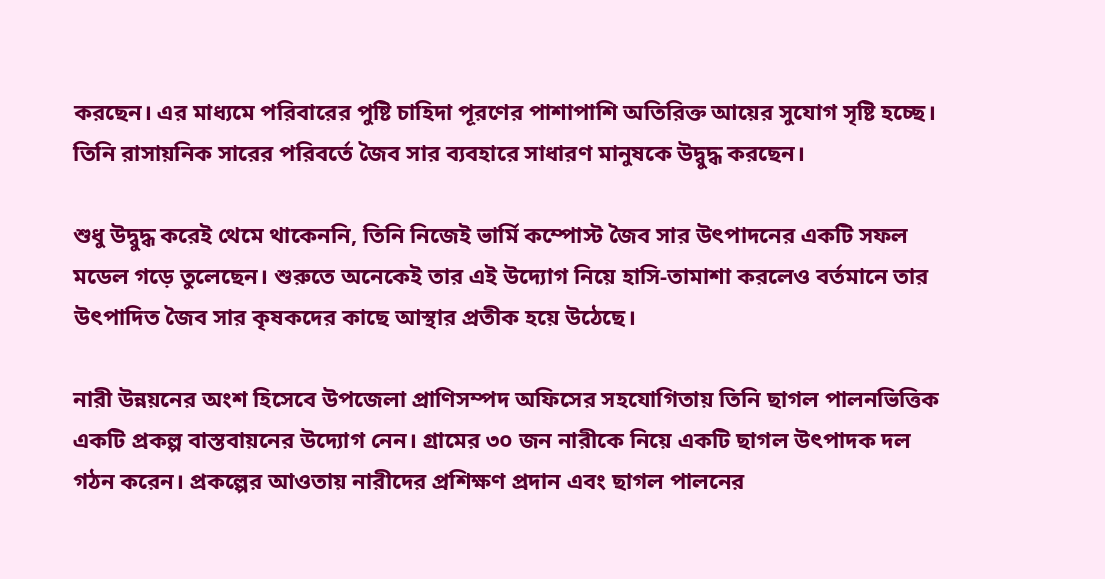করছেন। এর মাধ্যমে পরিবারের পুষ্টি চাহিদা পূরণের পাশাপাশি অতিরিক্ত আয়ের সুযোগ সৃষ্টি হচ্ছে। তিনি রাসায়নিক সারের পরিবর্তে জৈব সার ব্যবহারে সাধারণ মানুষকে উদ্বুদ্ধ করছেন।

শুধু উদ্বুদ্ধ করেই থেমে থাকেননি, তিনি নিজেই ভার্মি কম্পোস্ট জৈব সার উৎপাদনের একটি সফল মডেল গড়ে তুলেছেন। শুরুতে অনেকেই তার এই উদ্যোগ নিয়ে হাসি-তামাশা করলেও বর্তমানে তার উৎপাদিত জৈব সার কৃষকদের কাছে আস্থার প্রতীক হয়ে উঠেছে।

নারী উন্নয়নের অংশ হিসেবে উপজেলা প্রাণিসম্পদ অফিসের সহযোগিতায় তিনি ছাগল পালনভিত্তিক একটি প্রকল্প বাস্তবায়নের উদ্যোগ নেন। গ্রামের ৩০ জন নারীকে নিয়ে একটি ছাগল উৎপাদক দল গঠন করেন। প্রকল্পের আওতায় নারীদের প্রশিক্ষণ প্রদান এবং ছাগল পালনের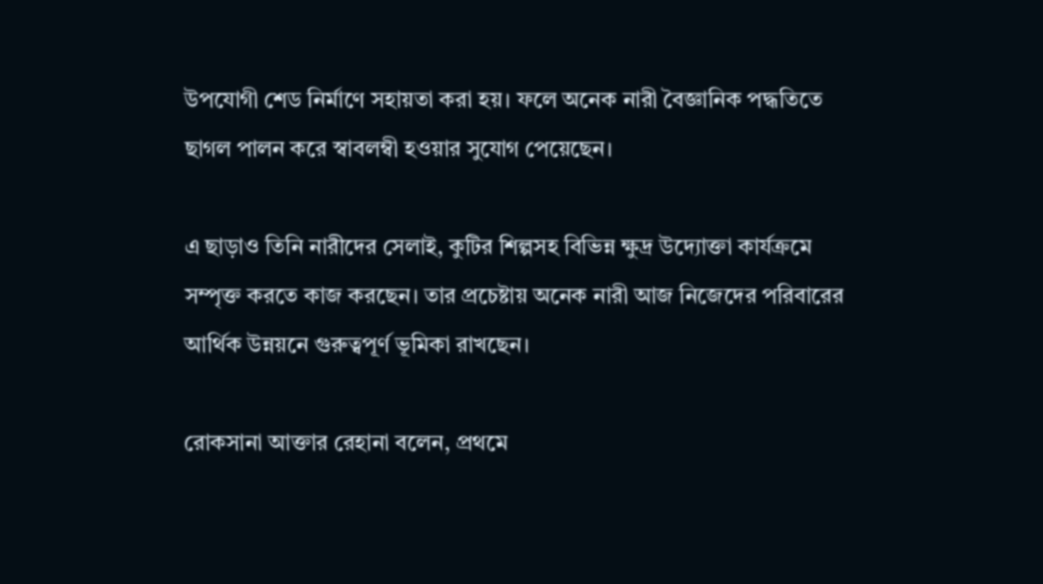উপযোগী শেড নির্মাণে সহায়তা করা হয়। ফলে অনেক নারী বৈজ্ঞানিক পদ্ধতিতে ছাগল পালন করে স্বাবলম্বী হওয়ার সুযোগ পেয়েছেন।

এ ছাড়াও তিনি নারীদের সেলাই, কুটির শিল্পসহ বিভিন্ন ক্ষুদ্র উদ্যোক্তা কার্যক্রমে সম্পৃক্ত করতে কাজ করছেন। তার প্রচেষ্টায় অনেক নারী আজ নিজেদের পরিবারের আর্থিক উন্নয়নে গুরুত্বপূর্ণ ভূমিকা রাখছেন।

রোকসানা আক্তার রেহানা বলেন, প্রথমে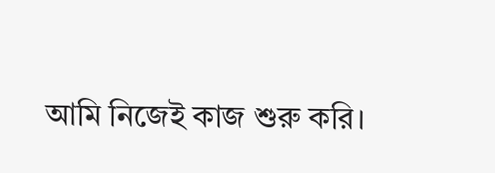আমি নিজেই কাজ শুরু করি।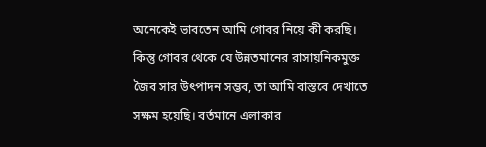অনেকেই ভাবতেন আমি গোবর নিয়ে কী করছি। কিন্তু গোবর থেকে যে উন্নতমানের রাসায়নিকমুক্ত জৈব সার উৎপাদন সম্ভব, তা আমি বাস্তবে দেখাতে সক্ষম হয়েছি। বর্তমানে এলাকার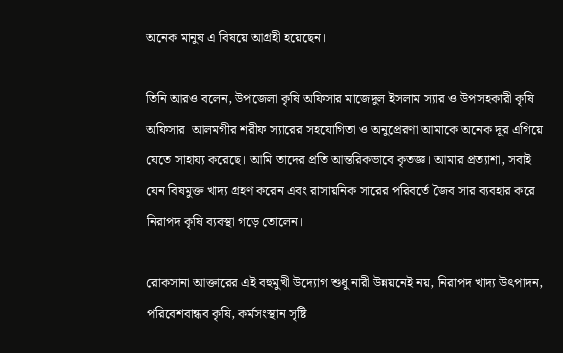অনেক মানুষ এ বিষয়ে আগ্রহী হয়েছেন।

তিনি আরও বলেন, উপজেলা কৃষি অফিসার মাজেদুল ইসলাম স্যার ও উপসহকারী কৃষি অফিসার  আলমগীর শরীফ স্যারের সহযোগিতা ও অনুপ্রেরণা আমাকে অনেক দূর এগিয়ে যেতে সাহায্য করেছে। আমি তাদের প্রতি আন্তরিকভাবে কৃতজ্ঞ। আমার প্রত্যাশা, সবাই যেন বিষমুক্ত খাদ্য গ্রহণ করেন এবং রাসায়নিক সারের পরিবর্তে জৈব সার ব্যবহার করে নিরাপদ কৃষি ব্যবস্থা গড়ে তোলেন।

রোকসানা আক্তারের এই বহুমুখী উদ্যোগ শুধু নারী উন্নয়নেই নয়, নিরাপদ খাদ্য উৎপাদন, পরিবেশবান্ধব কৃষি, কর্মসংস্থান সৃষ্টি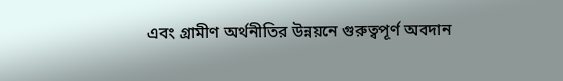এবং গ্রামীণ অর্থনীতির উন্নয়নে গুরুত্বপূর্ণ অবদান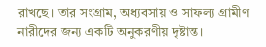রাখছে। তার সংগ্রাম, অধ্যবসায় ও সাফল্য গ্রামীণ নারীদের জন্য একটি অনুকরণীয় দৃষ্টান্ত।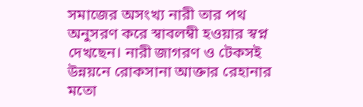সমাজের অসংখ্য নারী তার পথ অনুসরণ করে স্বাবলম্বী হওয়ার স্বপ্ন দেখছেন। নারী জাগরণ ও টেকসই উন্নয়নে রোকসানা আক্তার রেহানার মতো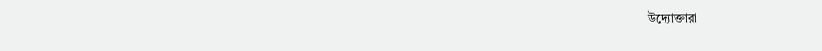উদ্যোক্তারা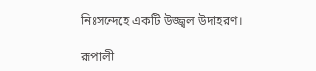নিঃসন্দেহে একটি উজ্জ্বল উদাহরণ।

রূপালী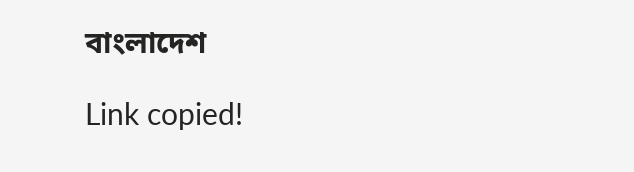বাংলাদেশ

Link copied!